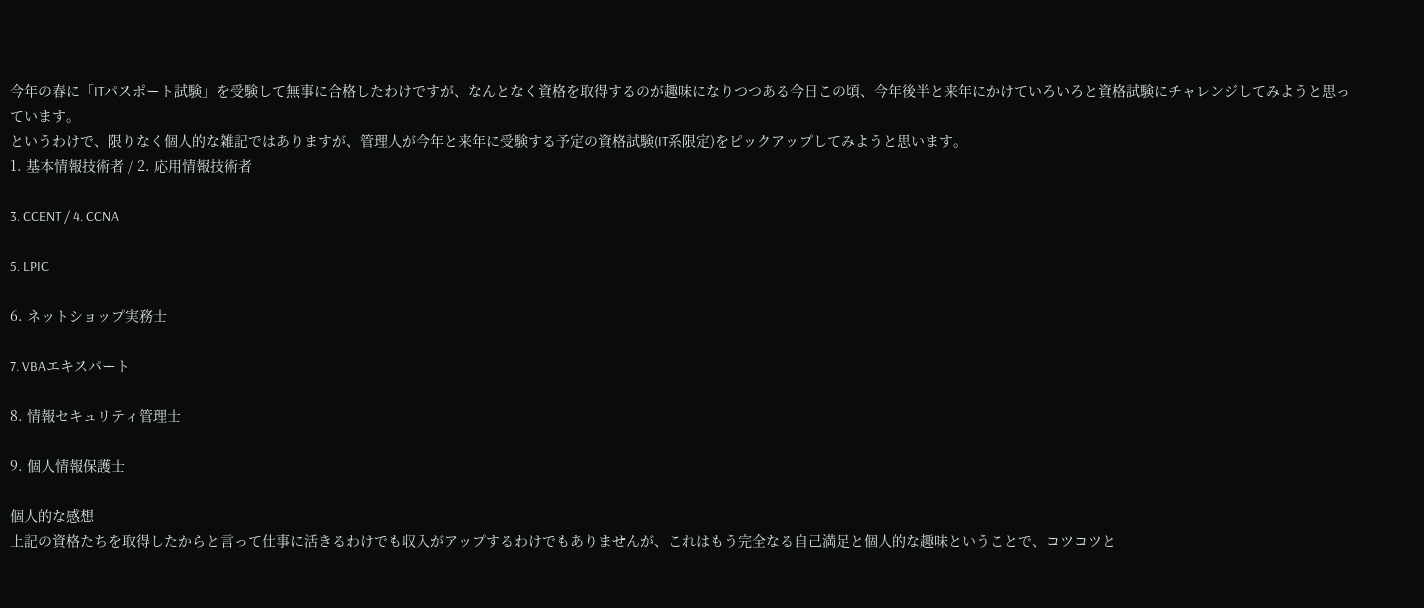今年の春に「ITパスポート試験」を受験して無事に合格したわけですが、なんとなく資格を取得するのが趣味になりつつある今日この頃、今年後半と来年にかけていろいろと資格試験にチャレンジしてみようと思っています。
というわけで、限りなく個人的な雑記ではありますが、管理人が今年と来年に受験する予定の資格試験(IT系限定)をピックアップしてみようと思います。
1. 基本情報技術者 / 2. 応用情報技術者

3. CCENT / 4. CCNA

5. LPIC

6. ネットショップ実務士

7. VBAエキスパート

8. 情報セキュリティ管理士

9. 個人情報保護士

個人的な感想
上記の資格たちを取得したからと言って仕事に活きるわけでも収入がアップするわけでもありませんが、これはもう完全なる自己満足と個人的な趣味ということで、コツコツと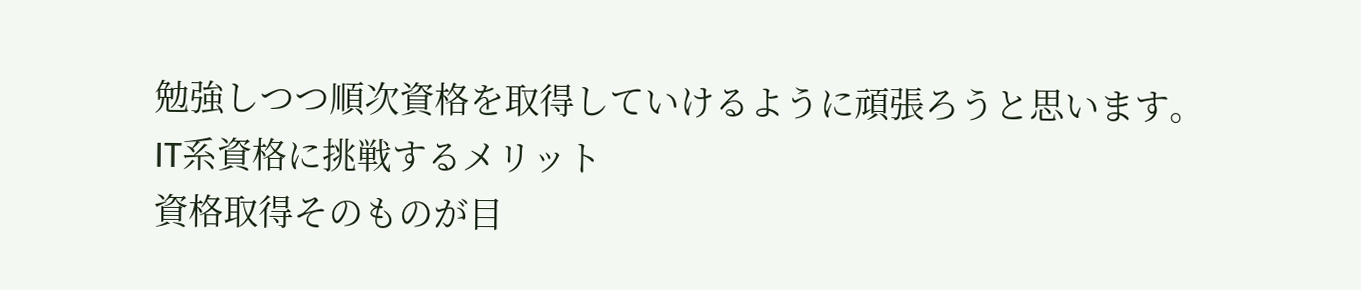勉強しつつ順次資格を取得していけるように頑張ろうと思います。
IT系資格に挑戦するメリット
資格取得そのものが目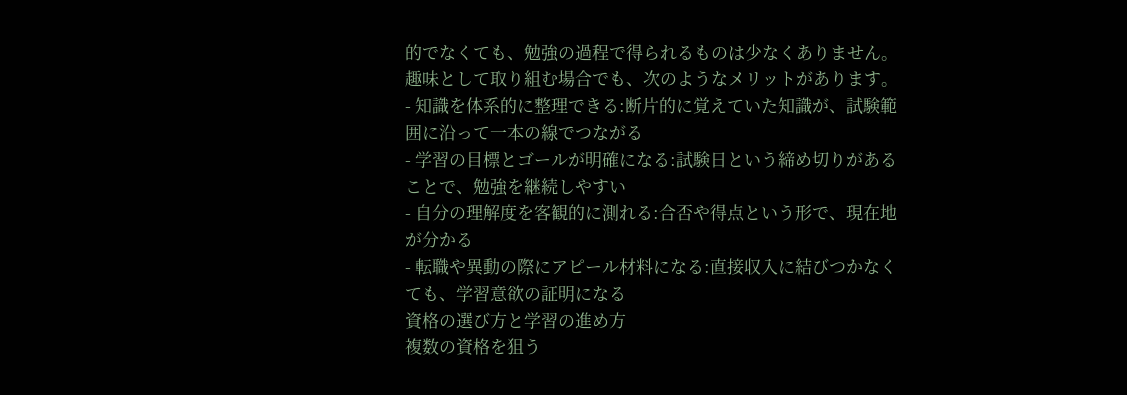的でなくても、勉強の過程で得られるものは少なくありません。趣味として取り組む場合でも、次のようなメリットがあります。
- 知識を体系的に整理できる:断片的に覚えていた知識が、試験範囲に沿って一本の線でつながる
- 学習の目標とゴールが明確になる:試験日という締め切りがあることで、勉強を継続しやすい
- 自分の理解度を客観的に測れる:合否や得点という形で、現在地が分かる
- 転職や異動の際にアピール材料になる:直接収入に結びつかなくても、学習意欲の証明になる
資格の選び方と学習の進め方
複数の資格を狙う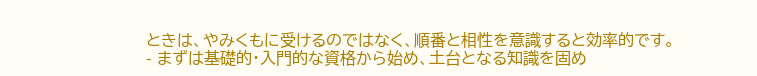ときは、やみくもに受けるのではなく、順番と相性を意識すると効率的です。
- まずは基礎的・入門的な資格から始め、土台となる知識を固め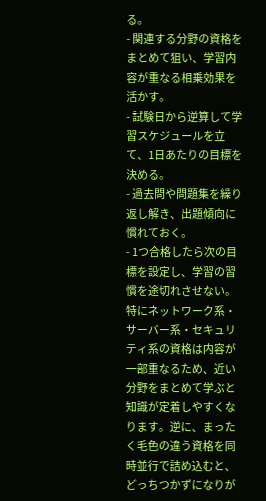る。
- 関連する分野の資格をまとめて狙い、学習内容が重なる相乗効果を活かす。
- 試験日から逆算して学習スケジュールを立て、1日あたりの目標を決める。
- 過去問や問題集を繰り返し解き、出題傾向に慣れておく。
- 1つ合格したら次の目標を設定し、学習の習慣を途切れさせない。
特にネットワーク系・サーバー系・セキュリティ系の資格は内容が一部重なるため、近い分野をまとめて学ぶと知識が定着しやすくなります。逆に、まったく毛色の違う資格を同時並行で詰め込むと、どっちつかずになりが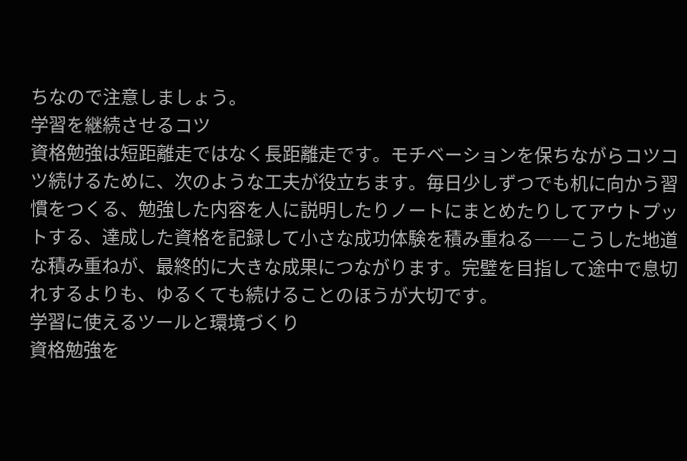ちなので注意しましょう。
学習を継続させるコツ
資格勉強は短距離走ではなく長距離走です。モチベーションを保ちながらコツコツ続けるために、次のような工夫が役立ちます。毎日少しずつでも机に向かう習慣をつくる、勉強した内容を人に説明したりノートにまとめたりしてアウトプットする、達成した資格を記録して小さな成功体験を積み重ねる――こうした地道な積み重ねが、最終的に大きな成果につながります。完璧を目指して途中で息切れするよりも、ゆるくても続けることのほうが大切です。
学習に使えるツールと環境づくり
資格勉強を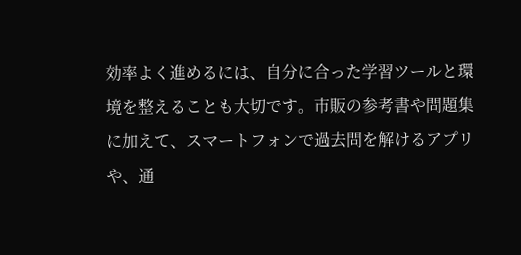効率よく進めるには、自分に合った学習ツールと環境を整えることも大切です。市販の参考書や問題集に加えて、スマートフォンで過去問を解けるアプリや、通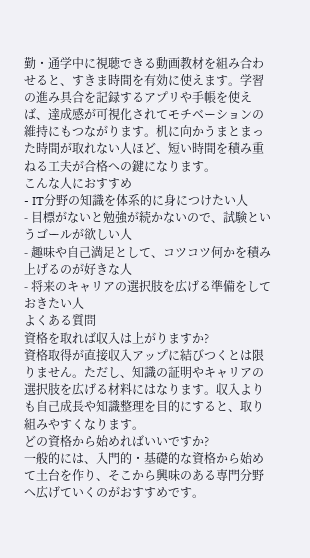勤・通学中に視聴できる動画教材を組み合わせると、すきま時間を有効に使えます。学習の進み具合を記録するアプリや手帳を使えば、達成感が可視化されてモチベーションの維持にもつながります。机に向かうまとまった時間が取れない人ほど、短い時間を積み重ねる工夫が合格への鍵になります。
こんな人におすすめ
- IT分野の知識を体系的に身につけたい人
- 目標がないと勉強が続かないので、試験というゴールが欲しい人
- 趣味や自己満足として、コツコツ何かを積み上げるのが好きな人
- 将来のキャリアの選択肢を広げる準備をしておきたい人
よくある質問
資格を取れば収入は上がりますか?
資格取得が直接収入アップに結びつくとは限りません。ただし、知識の証明やキャリアの選択肢を広げる材料にはなります。収入よりも自己成長や知識整理を目的にすると、取り組みやすくなります。
どの資格から始めればいいですか?
一般的には、入門的・基礎的な資格から始めて土台を作り、そこから興味のある専門分野へ広げていくのがおすすめです。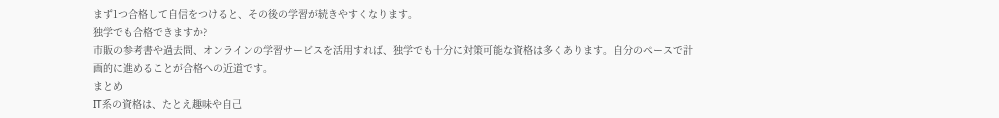まず1つ合格して自信をつけると、その後の学習が続きやすくなります。
独学でも合格できますか?
市販の参考書や過去問、オンラインの学習サービスを活用すれば、独学でも十分に対策可能な資格は多くあります。自分のペースで計画的に進めることが合格への近道です。
まとめ
IT系の資格は、たとえ趣味や自己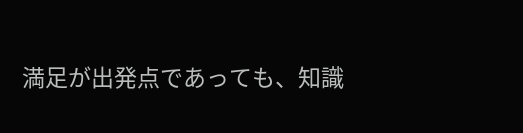満足が出発点であっても、知識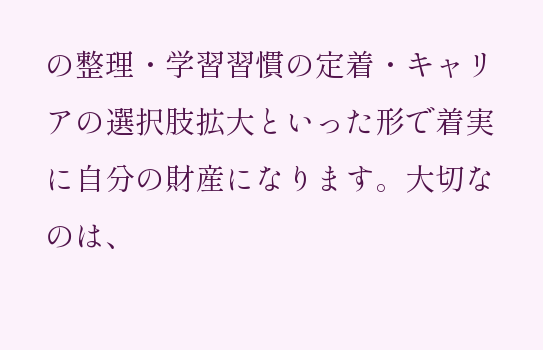の整理・学習習慣の定着・キャリアの選択肢拡大といった形で着実に自分の財産になります。大切なのは、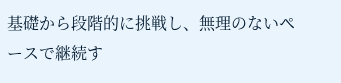基礎から段階的に挑戦し、無理のないペースで継続す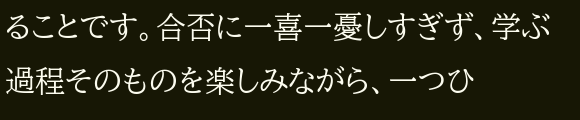ることです。合否に一喜一憂しすぎず、学ぶ過程そのものを楽しみながら、一つひ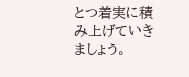とつ着実に積み上げていきましょう。